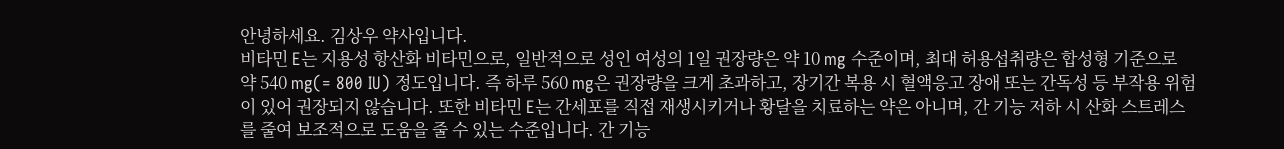안녕하세요. 김상우 약사입니다.
비타민 E는 지용성 항산화 비타민으로, 일반적으로 성인 여성의 1일 권장량은 약 10 mg 수준이며, 최대 허용섭취량은 합성형 기준으로 약 540 mg(= 800 IU) 정도입니다. 즉 하루 560 mg은 권장량을 크게 초과하고, 장기간 복용 시 혈액응고 장애 또는 간독성 등 부작용 위험이 있어 권장되지 않습니다. 또한 비타민 E는 간세포를 직접 재생시키거나 황달을 치료하는 약은 아니며, 간 기능 저하 시 산화 스트레스를 줄여 보조적으로 도움을 줄 수 있는 수준입니다. 간 기능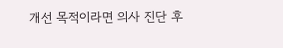개선 목적이라면 의사 진단 후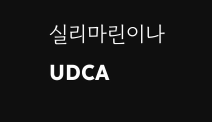실리마린이나 UDCA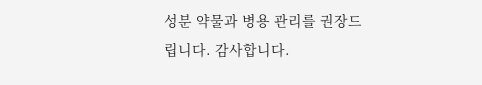성분 약물과 병용 관리를 권장드립니다. 감사합니다.